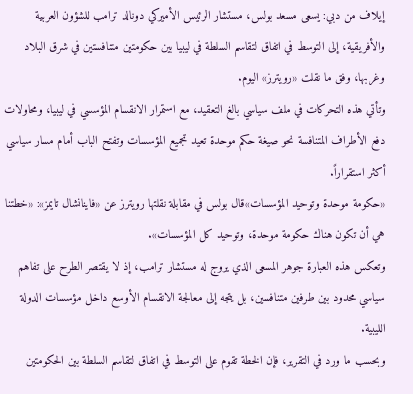إيلاف من دبي: يسعى مسعد بولس، مستشار الرئيس الأميركي دونالد ترامب للشؤون العربية والأفريقية، إلى التوسط في اتفاق لتقاسم السلطة في ليبيا بين حكومتين متنافستين في شرق البلاد وغربها، وفق ما نقلت «رويترز» اليوم.
وتأتي هذه التحركات في ملف سياسي بالغ التعقيد، مع استمرار الانقسام المؤسسي في ليبيا، ومحاولات دفع الأطراف المتنافسة نحو صيغة حكم موحدة تعيد تجميع المؤسسات وتفتح الباب أمام مسار سياسي أكثر استقراراً.
«حكومة موحدة وتوحيد المؤسسات»قال بولس في مقابلة نقلتها رويترز عن «فاينانشال تايمز»: «خطتنا هي أن تكون هناك حكومة موحدة، وتوحيد كل المؤسسات».
وتعكس هذه العبارة جوهر المسعى الذي يروج له مستشار ترامب، إذ لا يقتصر الطرح على تفاهم سياسي محدود بين طرفين متنافسين، بل يتجه إلى معالجة الانقسام الأوسع داخل مؤسسات الدولة الليبية.
وبحسب ما ورد في التقرير، فإن الخطة تقوم على التوسط في اتفاق لتقاسم السلطة بين الحكومتين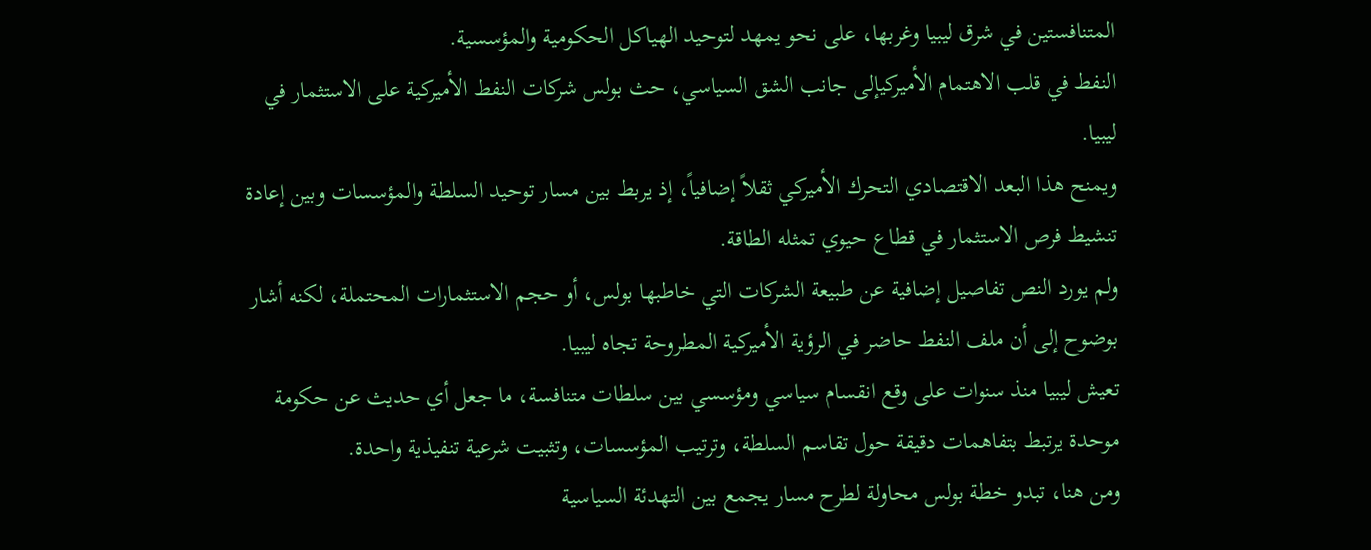المتنافستين في شرق ليبيا وغربها، على نحو يمهد لتوحيد الهياكل الحكومية والمؤسسية.
النفط في قلب الاهتمام الأميركيإلى جانب الشق السياسي، حث بولس شركات النفط الأميركية على الاستثمار في ليبيا.
ويمنح هذا البعد الاقتصادي التحرك الأميركي ثقلاً إضافياً، إذ يربط بين مسار توحيد السلطة والمؤسسات وبين إعادة تنشيط فرص الاستثمار في قطاع حيوي تمثله الطاقة.
ولم يورد النص تفاصيل إضافية عن طبيعة الشركات التي خاطبها بولس، أو حجم الاستثمارات المحتملة، لكنه أشار بوضوح إلى أن ملف النفط حاضر في الرؤية الأميركية المطروحة تجاه ليبيا.
تعيش ليبيا منذ سنوات على وقع انقسام سياسي ومؤسسي بين سلطات متنافسة، ما جعل أي حديث عن حكومة موحدة يرتبط بتفاهمات دقيقة حول تقاسم السلطة، وترتيب المؤسسات، وتثبيت شرعية تنفيذية واحدة.
ومن هنا، تبدو خطة بولس محاولة لطرح مسار يجمع بين التهدئة السياسية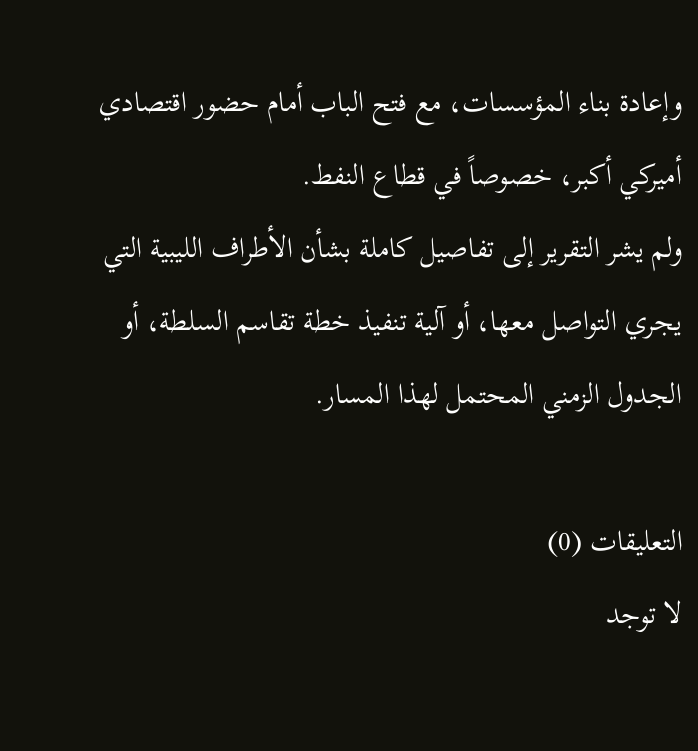وإعادة بناء المؤسسات، مع فتح الباب أمام حضور اقتصادي أميركي أكبر، خصوصاً في قطاع النفط.
ولم يشر التقرير إلى تفاصيل كاملة بشأن الأطراف الليبية التي يجري التواصل معها، أو آلية تنفيذ خطة تقاسم السلطة، أو الجدول الزمني المحتمل لهذا المسار.

التعليقات (0)
لا توجد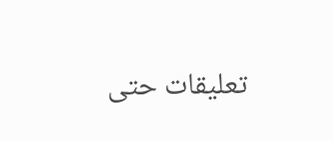تعليقات حتى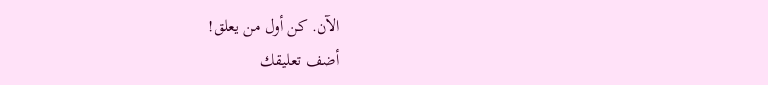الآن. كن أول من يعلق!
أضف تعليقك